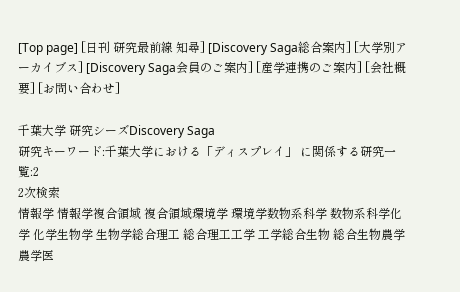[Top page] [日刊 研究最前線 知尋] [Discovery Saga総合案内] [大学別アーカイブス] [Discovery Saga会員のご案内] [産学連携のご案内] [会社概要] [お問い合わせ]

千葉大学 研究シーズDiscovery Saga
研究キーワード:千葉大学における「ディスプレイ」 に関係する研究一覧:2
2次検索
情報学 情報学複合領域 複合領域環境学 環境学数物系科学 数物系科学化学 化学生物学 生物学総合理工 総合理工工学 工学総合生物 総合生物農学 農学医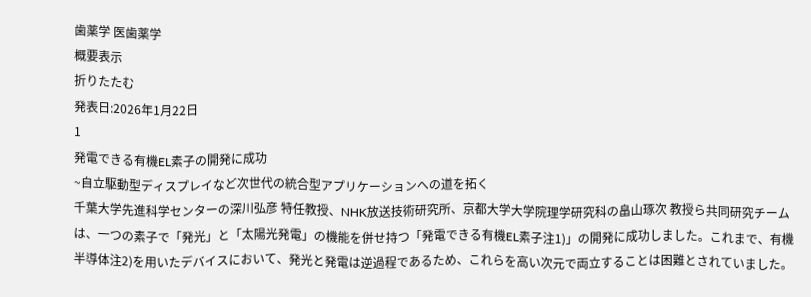歯薬学 医歯薬学
概要表示
折りたたむ
発表日:2026年1月22日
1
発電できる有機EL素子の開発に成功
~自立駆動型ディスプレイなど次世代の統合型アプリケーションへの道を拓く
千葉大学先進科学センターの深川弘彦 特任教授、NHK放送技術研究所、京都大学大学院理学研究科の畠山琢次 教授ら共同研究チームは、一つの素子で「発光」と「太陽光発電」の機能を併せ持つ「発電できる有機EL素子注1)」の開発に成功しました。これまで、有機半導体注2)を用いたデバイスにおいて、発光と発電は逆過程であるため、これらを高い次元で両立することは困難とされていました。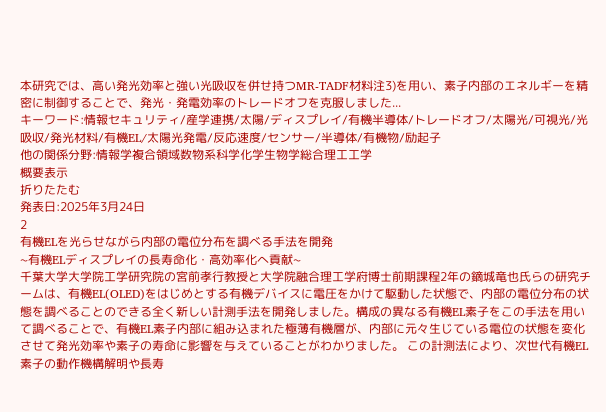本研究では、高い発光効率と強い光吸収を併せ持つMR-TADF材料注3)を用い、素子内部のエネルギーを精密に制御することで、発光・発電効率のトレードオフを克服しました...
キーワード:情報セキュリティ/産学連携/太陽/ディスプレイ/有機半導体/トレードオフ/太陽光/可視光/光吸収/発光材料/有機EL/太陽光発電/反応速度/センサー/半導体/有機物/励起子
他の関係分野:情報学複合領域数物系科学化学生物学総合理工工学
概要表示
折りたたむ
発表日:2025年3月24日
2
有機ELを光らせながら内部の電位分布を調べる手法を開発
~有機ELディスプレイの長寿命化・高効率化へ貢献~
千葉大学大学院工学研究院の宮前孝行教授と大学院融合理工学府博士前期課程2年の鏑城竜也氏らの研究チームは、有機EL(OLED)をはじめとする有機デバイスに電圧をかけて駆動した状態で、内部の電位分布の状態を調べることのできる全く新しい計測手法を開発しました。構成の異なる有機EL素子をこの手法を用いて調べることで、有機EL素子内部に組み込まれた極薄有機層が、内部に元々生じている電位の状態を変化させて発光効率や素子の寿命に影響を与えていることがわかりました。 この計測法により、次世代有機EL素子の動作機構解明や長寿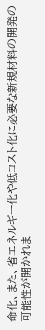命化、また、省エネルギー化や低コスト化に必要な新規材料の開発の可能性が開かれま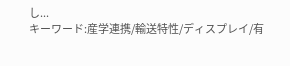し...
キーワード:産学連携/輸送特性/ディスプレイ/有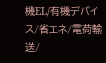機EL/有機デバイス/省エネ/電荷輸送/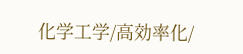化学工学/高効率化/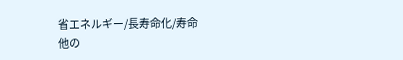省エネルギー/長寿命化/寿命
他の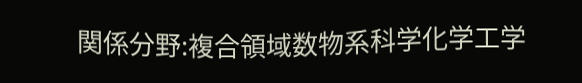関係分野:複合領域数物系科学化学工学